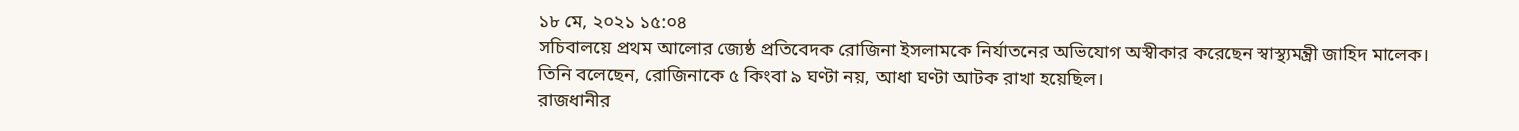১৮ মে, ২০২১ ১৫:০৪
সচিবালয়ে প্রথম আলোর জ্যেষ্ঠ প্রতিবেদক রোজিনা ইসলামকে নির্যাতনের অভিযোগ অস্বীকার করেছেন স্বাস্থ্যমন্ত্রী জাহিদ মালেক।
তিনি বলেছেন, রোজিনাকে ৫ কিংবা ৯ ঘণ্টা নয়, আধা ঘণ্টা আটক রাখা হয়েছিল।
রাজধানীর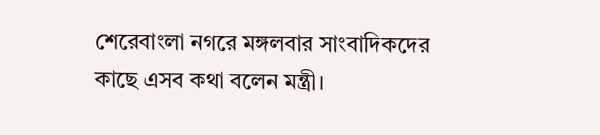শেরেবাংলা নগরে মঙ্গলবার সাংবাদিকদের কাছে এসব কথা বলেন মন্ত্রী।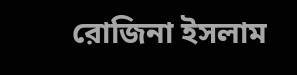রোজিনা ইসলাম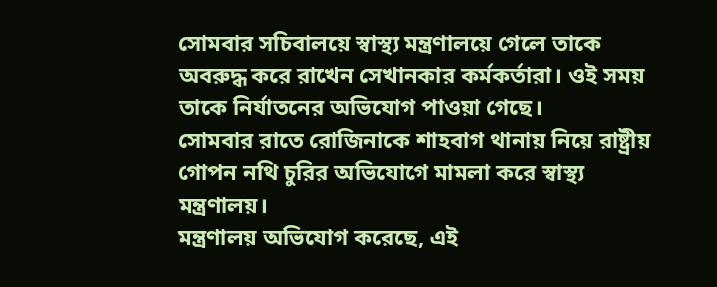সোমবার সচিবালয়ে স্বাস্থ্য মন্ত্রণালয়ে গেলে তাকে অবরুদ্ধ করে রাখেন সেখানকার কর্মকর্তারা। ওই সময় তাকে নির্যাতনের অভিযোগ পাওয়া গেছে।
সোমবার রাতে রোজিনাকে শাহবাগ থানায় নিয়ে রাষ্ট্রীয় গোপন নথি চুরির অভিযোগে মামলা করে স্বাস্থ্য মন্ত্রণালয়।
মন্ত্রণালয় অভিযোগ করেছে, এই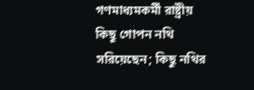গণমাধ্যমকর্মী রাষ্ট্রীয় কিছু গোপন নথি সরিয়েছেন; কিছু নথির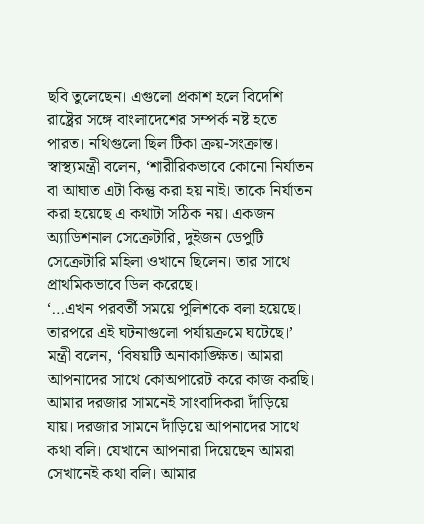ছবি তুলেছেন। এগুলো প্রকাশ হলে বিদেশি রাষ্ট্রের সঙ্গে বাংলাদেশের সম্পর্ক নষ্ট হতে পারত। নথিগুলো ছিল টিকা ক্রয়-সংক্রান্ত।
স্বাস্থ্যমন্ত্রী বলেন, ‘শারীরিকভাবে কোনো নির্যাতন বা আঘাত এটা কিন্তু করা হয় নাই। তাকে নির্যাতন করা হয়েছে এ কথাটা সঠিক নয়। একজন অ্যাডিশনাল সেক্রেটারি, দুইজন ডেপুটি সেক্রেটারি মহিলা ওখানে ছিলেন। তার সাথে প্রাথমিকভাবে ডিল করেছে।
‘…এখন পরবর্তী সময়ে পুলিশকে বলা হয়েছে। তারপরে এই ঘটনাগুলো পর্যায়ক্রমে ঘটেছে।’
মন্ত্রী বলেন, ‘বিষয়টি অনাকাঙ্ক্ষিত। আমরা আপনাদের সাথে কোঅপারেট করে কাজ করছি। আমার দরজার সামনেই সাংবাদিকরা দাঁড়িয়ে যায়। দরজার সামনে দাঁড়িয়ে আপনাদের সাথে কথা বলি। যেখানে আপনারা দিয়েছেন আমরা সেখানেই কথা বলি। আমার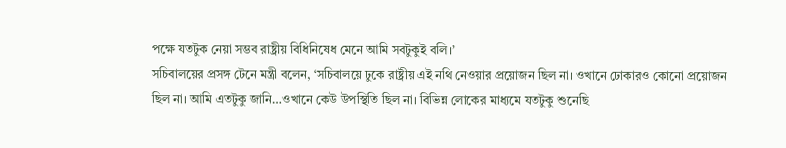পক্ষে যতটুক নেয়া সম্ভব রাষ্ট্রীয় বিধিনিষেধ মেনে আমি সবটুকুই বলি।’
সচিবালয়ের প্রসঙ্গ টেনে মন্ত্রী বলেন, ‘সচিবালয়ে ঢুকে রাষ্ট্রীয় এই নথি নেওয়ার প্রয়োজন ছিল না। ওখানে ঢোকারও কোনো প্রয়োজন ছিল না। আমি এতটুকু জানি…ওখানে কেউ উপস্থিতি ছিল না। বিভিন্ন লোকের মাধ্যমে যতটুকু শুনেছি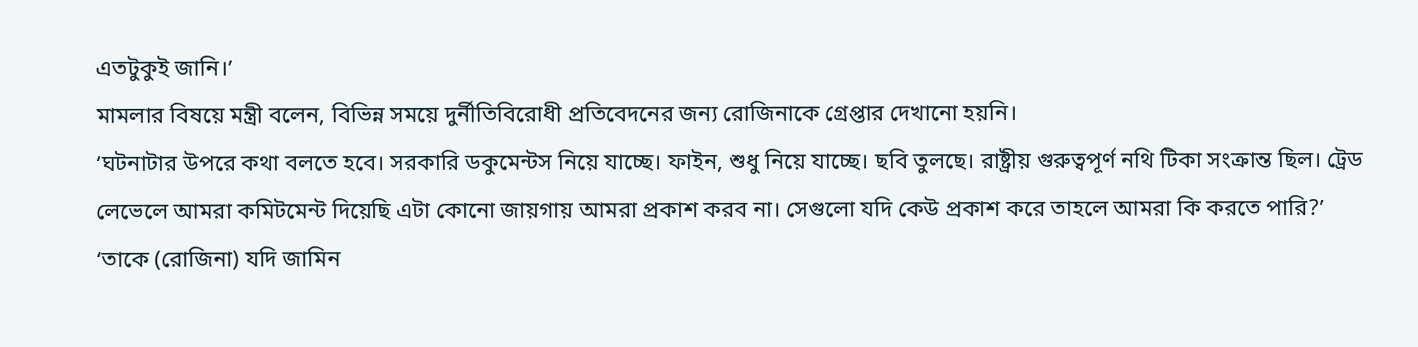এতটুকুই জানি।’
মামলার বিষয়ে মন্ত্রী বলেন, বিভিন্ন সময়ে দুর্নীতিবিরোধী প্রতিবেদনের জন্য রোজিনাকে গ্রেপ্তার দেখানো হয়নি।
‘ঘটনাটার উপরে কথা বলতে হবে। সরকারি ডকুমেন্টস নিয়ে যাচ্ছে। ফাইন, শুধু নিয়ে যাচ্ছে। ছবি তুলছে। রাষ্ট্রীয় গুরুত্বপূর্ণ নথি টিকা সংক্রান্ত ছিল। ট্রেড লেভেলে আমরা কমিটমেন্ট দিয়েছি এটা কোনো জায়গায় আমরা প্রকাশ করব না। সেগুলো যদি কেউ প্রকাশ করে তাহলে আমরা কি করতে পারি?’
‘তাকে (রোজিনা) যদি জামিন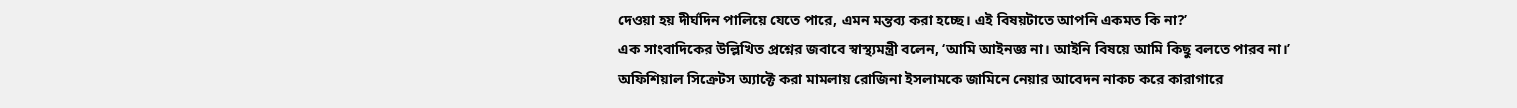দেওয়া হয় দীর্ঘদিন পালিয়ে যেতে পারে, এমন মন্তব্য করা হচ্ছে। এই বিষয়টাতে আপনি একমত কি না?’
এক সাংবাদিকের উল্লিখিত প্রশ্নের জবাবে স্বাস্থ্যমন্ত্রী বলেন, ‘আমি আইনজ্ঞ না। আইনি বিষয়ে আমি কিছু বলতে পারব না।’
অফিশিয়াল সিক্রেটস অ্যাক্টে করা মামলায় রোজিনা ইসলামকে জামিনে নেয়ার আবেদন নাকচ করে কারাগারে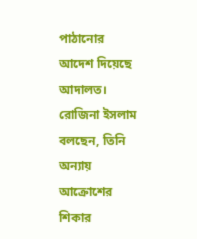পাঠানোর আদেশ দিয়েছে আদালত।
রোজিনা ইসলাম বলছেন, তিনি অন্যায় আক্রোশের শিকার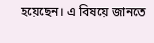হয়েছেন। এ বিষয়ে জানতে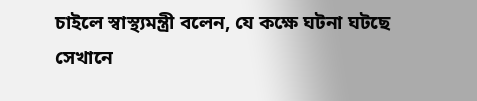চাইলে স্বাস্থ্যমন্ত্রী বলেন, যে কক্ষে ঘটনা ঘটছে সেখানে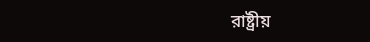রাষ্ট্রীয়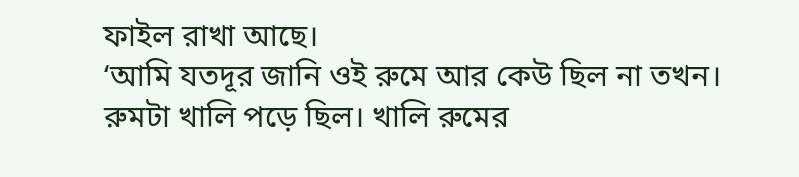ফাইল রাখা আছে।
‘আমি যতদূর জানি ওই রুমে আর কেউ ছিল না তখন। রুমটা খালি পড়ে ছিল। খালি রুমের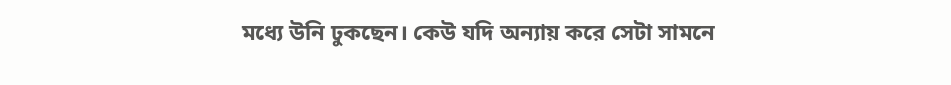মধ্যে উনি ঢুকছেন। কেউ যদি অন্যায় করে সেটা সামনে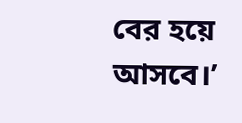বের হয়ে আসবে।’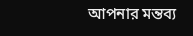আপনার মন্তব্য